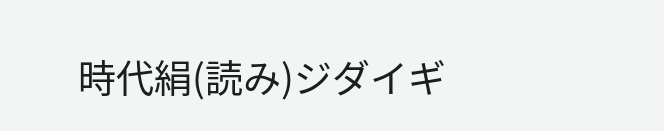時代絹(読み)ジダイギ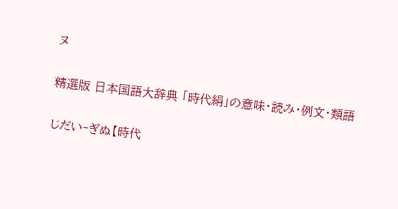ヌ

精選版 日本国語大辞典 「時代絹」の意味・読み・例文・類語

じだい‐ぎぬ【時代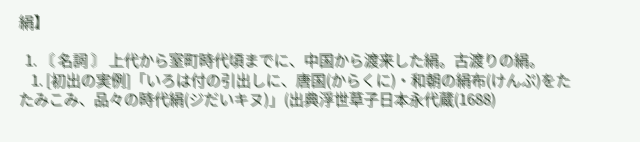絹】

  1. 〘 名詞 〙 上代から室町時代頃までに、中国から渡来した絹。古渡りの絹。
    1. [初出の実例]「いろは付の引出しに、唐国(からくに)・和朝の絹布(けんぷ)をたたみこみ、品々の時代絹(ジだいキヌ)」(出典浮世草子日本永代蔵(1688)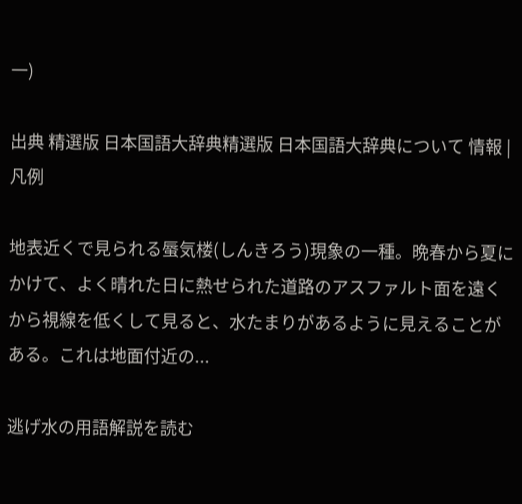一)

出典 精選版 日本国語大辞典精選版 日本国語大辞典について 情報 | 凡例

地表近くで見られる蜃気楼(しんきろう)現象の一種。晩春から夏にかけて、よく晴れた日に熱せられた道路のアスファルト面を遠くから視線を低くして見ると、水たまりがあるように見えることがある。これは地面付近の...

逃げ水の用語解説を読む